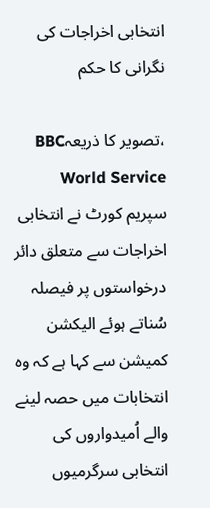انتخابی اخراجات کی نگرانی کا حکم

،تصویر کا ذریعہBBC World Service
سپریم کورٹ نے انتخابی اخراجات سے متعلق دائر درخواستوں پر فیصلہ سُناتے ہوئے الیکشن کمیشن سے کہا ہے کہ وہ انتخابات میں حصہ لینے والے اُمیدواروں کی انتخابی سرگرمیوں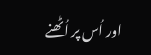اور اُس پر اُٹھنے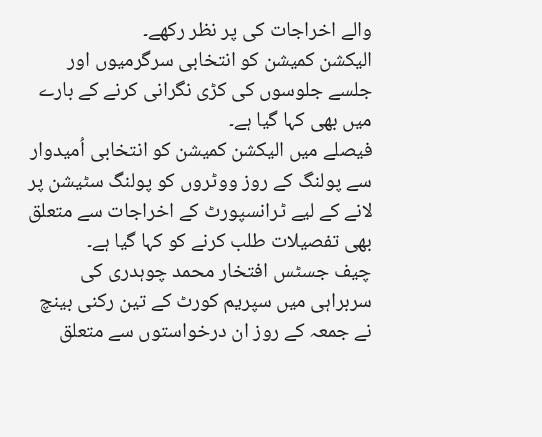والے اخراجات کی پر نظر رکھے۔
الیکشن کمیشن کو انتخابی سرگرمیوں اور جلسے جلوسوں کی کڑی نگرانی کرنے کے بارے میں بھی کہا گیا ہے۔
فیصلے میں الیکشن کمیشن کو انتخابی اُمیدوار سے پولنگ کے روز ووٹروں کو پولنگ سٹیشن پر لانے کے لیے ٹرانسپورٹ کے اخراجات سے متعلق بھی تفصیلات طلب کرنے کو کہا گیا ہے۔
چیف جسٹس افتخار محمد چوہدری کی سربراہی میں سپریم کورٹ کے تین رکنی بینچ نے جمعہ کے روز ان درخواستوں سے متعلق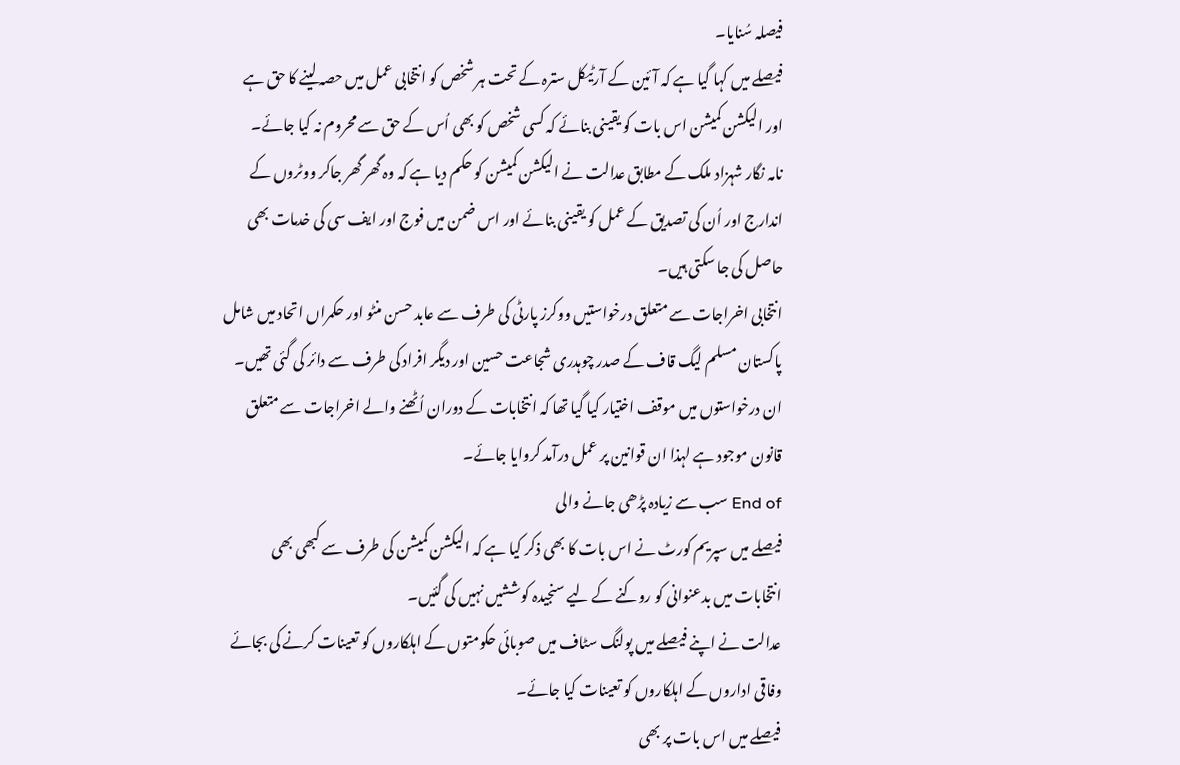فیصلہ سُنایا۔
فیصلے میں کہا گیا ہے کہ آئین کے آرٹیکل سترہ کے تحت ہر شخص کو انتخابی عمل میں حصہ لینے کا حق ہے اور الیکشن کمیشن اس بات کو یقینی بنائے کہ کسی شخص کو بھی اُس کے حق سے محروم نہ کیا جائے۔
نامہ نگار شہزاد ملک کے مطابق عدالت نے الیکشن کمیشن کو حکم دیا ہے کہ وہ گھر گھر جاکر ووٹروں کے اندارج اور اُن کی تصدیق کے عمل کو یقینی بنائے اور اس ضمن میں فوج اور ایف سی کی خدمات بھی حاصل کی جا سکتی ہیں۔
انتخابی اخراجات سے متعلق درخواستیں ووکرز پارٹی کی طرف سے عابد حسن منٹو اور حکمراں اتحاد میں شامل پاکستان مسلم لیگ قاف کے صدر چوہدری شجاعت حسین اور دیگر افراد کی طرف سے دائر کی گئی تھیں۔
ان درخواستوں میں موقف اختیار کیا گیا تھا کہ انتخابات کے دوران اُٹھنے والے اخراجات سے متعلق قانون موجود ہے لہذا ان قوانین پر عمل درآمد کروایا جائے۔
End of سب سے زیادہ پڑھی جانے والی
فیصلے میں سپریم کورٹ نے اس بات کا بھی ذکر کیا ہے کہ الیکشن کمیشن کی طرف سے کبھی بھی انتخابات میں بدعنوانی کو روکنے کے لیے سنجیدہ کوششیں نہیں کی گئیں۔
عدالت نے اپنے فیصلے میں پولنگ سٹاف میں صوبائی حکومتوں کے اہلکاروں کو تعینات کرنے کی بجائے وفاقی اداروں کے اہلکاروں کو تعینات کیا جائے۔
فیصلے میں اس بات پر بھی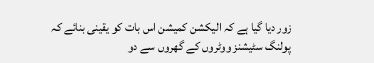زور دیا گیا ہے کہ الیکشن کمیشن اس بات کو یقینی بنائے کہ پولنگ سٹیشنز ووٹروں کے گھروں سے دو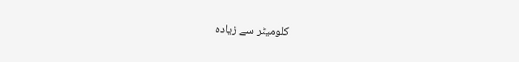کلومیٹر سے زیادہ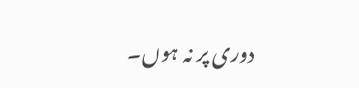دوری پر نہ ہوں۔